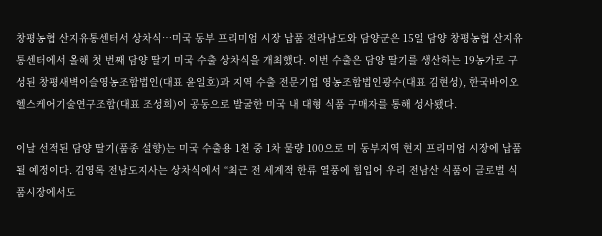창평농협 산지유통센터서 상차식…미국 동부 프리미엄 시장 납품 전라남도와 담양군은 15일 담양 창평농협 산지유통센터에서 올해 첫 번째 담양 딸기 미국 수출 상차식을 개최했다. 이번 수출은 담양 딸기를 생산하는 19농가로 구성된 창평새벽이슬영농조합법인(대표 윤일호)과 지역 수출 전문기업 영농조합법인광수(대표 김현성), 한국바이오헬스케어기술연구조합(대표 조성희)이 공동으로 발굴한 미국 내 대형 식품 구매자를 통해 성사됐다.

이날 선적된 담양 딸기(품종 설향)는 미국 수출용 1천 중 1차 물량 100으로 미 동부지역 현지 프리미엄 시장에 납품될 예정이다. 김영록 전남도지사는 상차식에서 “최근 전 세계적 한류 열풍에 힘입어 우리 전남산 식품이 글로벌 식품시장에서도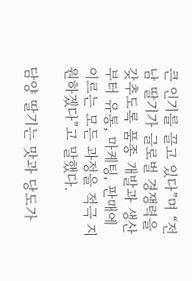큰 인기를 끌고 있다”며 “전남 딸기가 글로벌 경쟁력을 갖추도록 품종 개발과 생산부터 유통, 마케팅, 판매에 이르는 모든 과정을 적극 지원하겠다”고 말했다.

담양 딸기는 맛과 당도가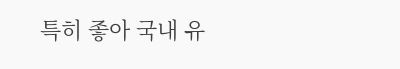특히 좋아 국내 유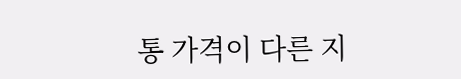통 가격이 다른 지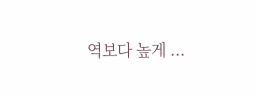역보다 높게 ...